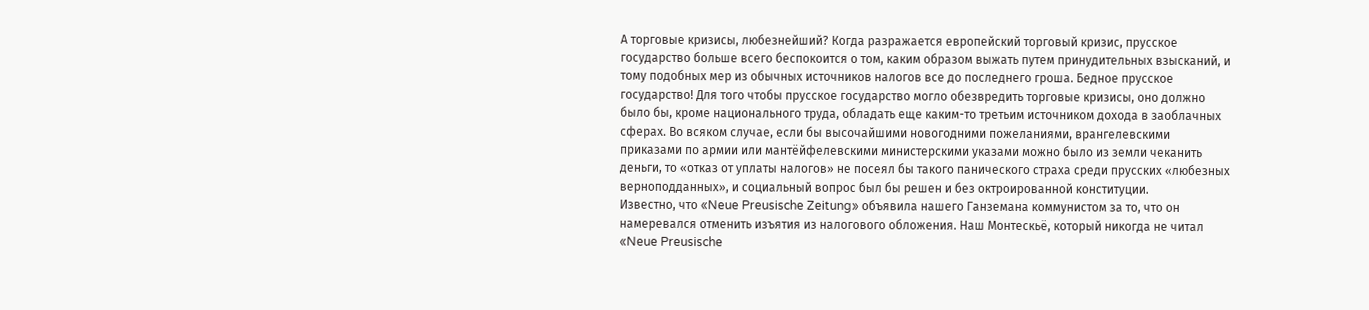А торговые кризисы, любезнейший? Когда разражается европейский торговый кризис, прусское государство больше всего беспокоится о том, каким образом выжать путем принудительных взысканий, и тому подобных мер из обычных источников налогов все до последнего гроша. Бедное прусское государство! Для того чтобы прусское государство могло обезвредить торговые кризисы, оно должно было бы, кроме национального труда, обладать еще каким-то третьим источником дохода в заоблачных сферах. Во всяком случае, если бы высочайшими новогодними пожеланиями, врангелевскими приказами по армии или мантёйфелевскими министерскими указами можно было из земли чеканить деньги, то «отказ от уплаты налогов» не посеял бы такого панического страха среди прусских «любезных верноподданных», и социальный вопрос был бы решен и без октроированной конституции.
Известно, что «Neue Preusische Zeitung» объявила нашего Ганземана коммунистом за то, что он намеревался отменить изъятия из налогового обложения. Наш Монтескьё, который никогда не читал «Neue Preusische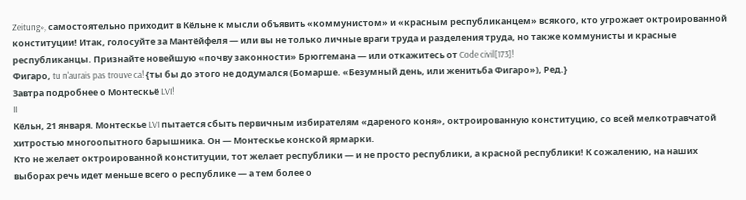Zeitung», самостоятельно приходит в Кёльне к мысли объявить «коммунистом» и «красным республиканцем» всякого, кто угрожает октроированной конституции! Итак, голосуйте за Мантёйфеля — или вы не только личные враги труда и разделения труда, но также коммунисты и красные республиканцы. Признайте новейшую «почву законности» Брюггемана — или откажитесь от Code civil[173]!
Фигаро, tu n'aurais pas trouve ca! {ты бы до этого не додумался (Бомарше. «Безумный день, или женитьба Фигаро»), Ред.}
Завтра подробнее о Монтескьё LVI!
II
Кёльн, 21 января. Монтескье LVI пытается сбыть первичным избирателям «дареного коня», октроированную конституцию, со всей мелкотравчатой хитростью многоопытного барышника. Он — Монтескье конской ярмарки.
Кто не желает октроированной конституции, тот желает республики — и не просто республики, а красной республики! К сожалению, на наших выборах речь идет меньше всего о республике — а тем более о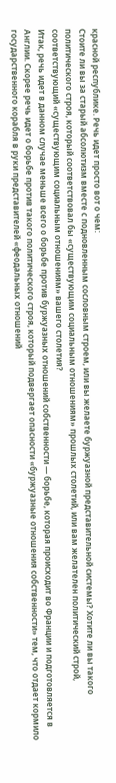красной республике. Речь идет просто вот о чем:
Стоите ли вы за старый абсолютизм вместе с подновленным сословным строем, или вы желаете буржуазной представительной системы? Хотите ли вы такого политического строя, который соответствовал бы «существующим социальным отношениям» прошлых столетий, или вам желателен политический строй, соответствующий «существующим социальным отношениям» вашего столетия?
Итак, речь идет в данном случае меньше всего о борьбе против буржуазных отношений собственности — борьбе, которая происходит во Франции и подготовляется в Англии. Скорее речь идет о борьбе против такого политического строя, который подвергает опасности «буржуазные отношения собственности» тем, что отдает кормило государственного корабля в руки представителей «феодальных отношений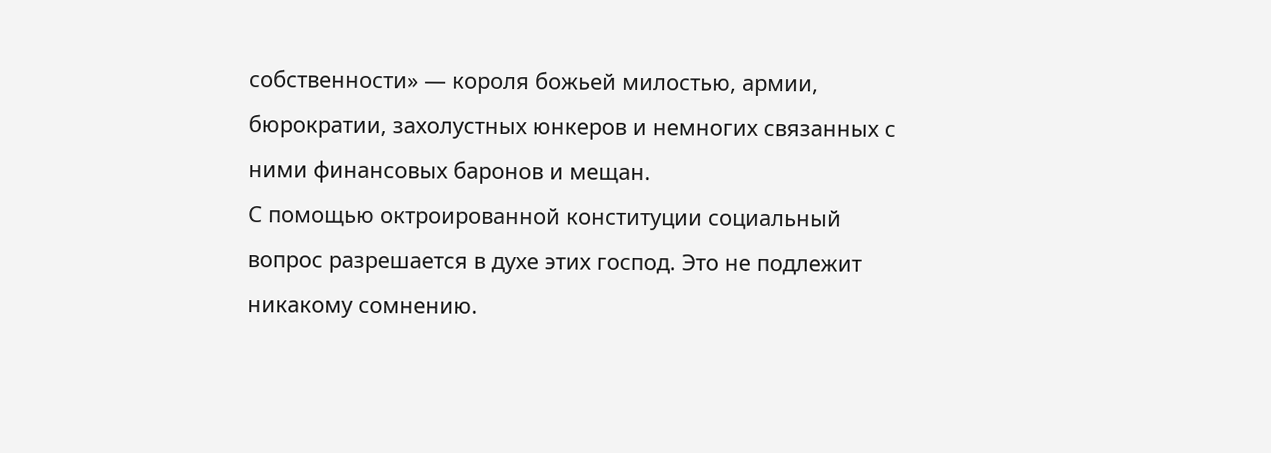собственности» — короля божьей милостью, армии, бюрократии, захолустных юнкеров и немногих связанных с ними финансовых баронов и мещан.
С помощью октроированной конституции социальный вопрос разрешается в духе этих господ. Это не подлежит никакому сомнению.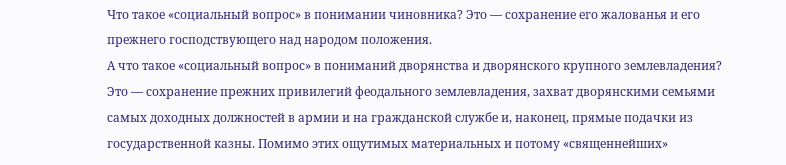Что такое «социальный вопрос» в понимании чиновника? Это — сохранение его жалованья и его прежнего господствующего над народом положения.
А что такое «социальный вопрос» в пониманий дворянства и дворянского крупного землевладения? Это — сохранение прежних привилегий феодального землевладения, захват дворянскими семьями самых доходных должностей в армии и на гражданской службе и, наконец, прямые подачки из государственной казны. Помимо этих ощутимых материальных и потому «священнейших»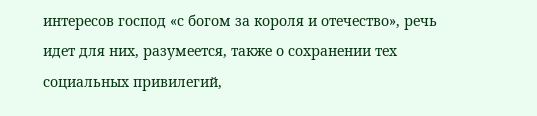интересов господ «с богом за короля и отечество», речь идет для них, разумеется, также о сохранении тех социальных привилегий,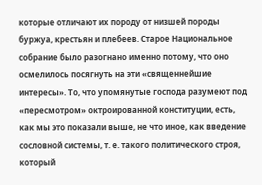которые отличают их породу от низшей породы буржуа, крестьян и плебеев. Старое Национальное собрание было разогнано именно потому, что оно осмелилось посягнуть на эти «священнейшие интересы». То, что упомянутые господа разумеют под «пересмотром» октроированной конституции, есть, как мы это показали выше, не что иное, как введение сословной системы, т. е. такого политического строя, который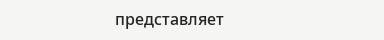представляет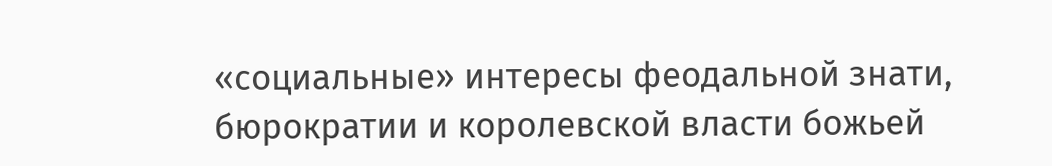«социальные» интересы феодальной знати, бюрократии и королевской власти божьей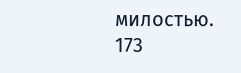милостью.
173